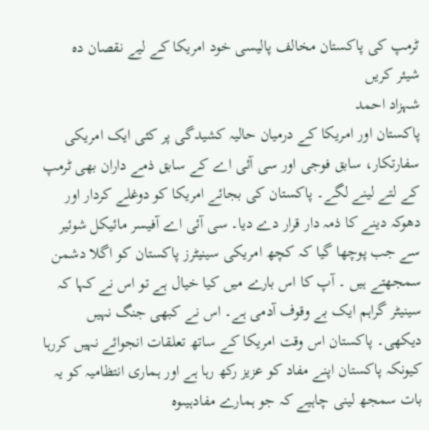ٹرمپ کی پاکستان مخالف پالیسی خود امریکا کے لیے نقصان دہ
شیئر کریں
شہزاد احمد
پاکستان اور امریکا کے درمیان حالیہ کشیدگی پر کئی ایک امریکی سفارتکار، سابق فوجی اور سی آئی اے کے سابق ذمے داران بھی ٹرمپ کے لتے لینے لگے۔ پاکستان کی بجائے امریکا کو دوغلے کردار اور دھوکہ دینے کا ذمہ دار قرار دے دیا۔ سی آئی اے آفیسر مائیکل شوئیر سے جب پوچھا گیا کہ کچھ امریکی سینیٹرز پاکستان کو اگلا دشمن سمجھتے ہیں ۔ آپ کا اس بارے میں کیا خیال ہے تو اس نے کہا کہ سینیٹر گراہم ایک بے وقوف آدمی ہے۔ اس نے کبھی جنگ نہیں دیکھی۔ پاکستان اس وقت امریکا کے ساتھ تعلقات انجوائے نہیں کررہا کیونکہ پاکستان اپنے مفاد کو عزیز رکھ رہا ہے اور ہماری انتظامیہ کو یہ بات سمجھ لینی چاہیے کہ جو ہمارے مفادہیںوہ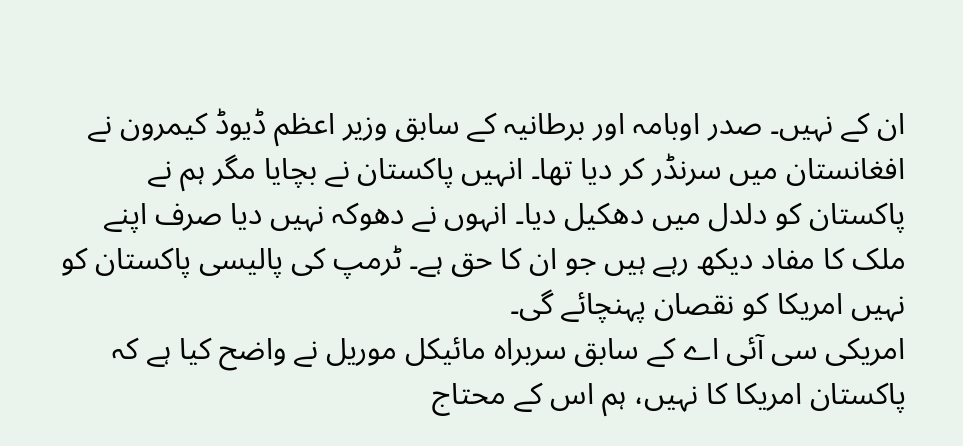ان کے نہیں۔ صدر اوبامہ اور برطانیہ کے سابق وزیر اعظم ڈیوڈ کیمرون نے افغانستان میں سرنڈر کر دیا تھا۔ انہیں پاکستان نے بچایا مگر ہم نے پاکستان کو دلدل میں دھکیل دیا۔ انہوں نے دھوکہ نہیں دیا صرف اپنے ملک کا مفاد دیکھ رہے ہیں جو ان کا حق ہے۔ ٹرمپ کی پالیسی پاکستان کو نہیں امریکا کو نقصان پہنچائے گی۔
امریکی سی آئی اے کے سابق سربراہ مائیکل موریل نے واضح کیا ہے کہ پاکستان امریکا کا نہیں، ہم اس کے محتاج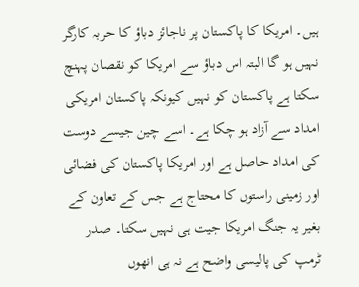ہیں۔ امریکا کا پاکستان پر ناجائز دباؤ کا حربہ کارگر نہیں ہو گا البتہ اس دباؤ سے امریکا کو نقصان پہنچ سکتا ہے پاکستان کو نہیں کیونکہ پاکستان امریکی امداد سے آزاد ہو چکا ہے۔ اسے چین جیسے دوست کی امداد حاصل ہے اور امریکا پاکستان کی فضائی اور زمینی راستوں کا محتاج ہے جس کے تعاون کے بغیر یہ جنگ امریکا جیت ہی نہیں سکتا۔ صدر ٹرمپ کی پالیسی واضح ہے نہ ہی انھوں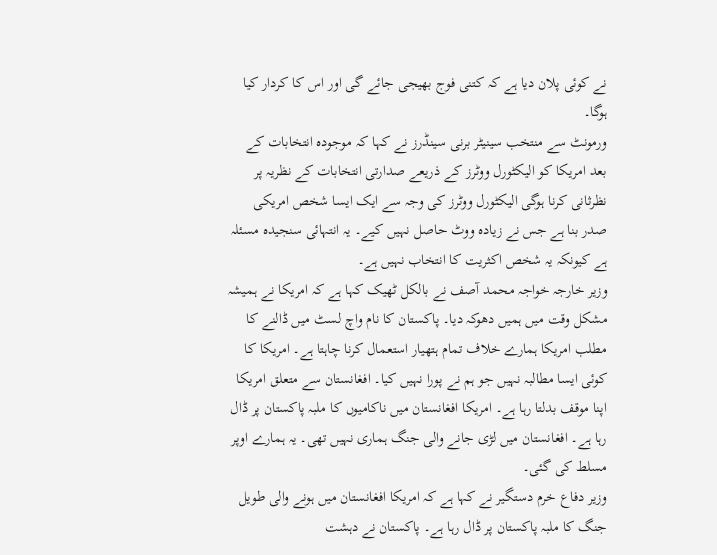نے کوئی پلان دیا ہے کہ کتنی فوج بھیجی جائے گی اور اس کا کردار کیا ہوگا۔
ورمونٹ سے منتخب سینیٹر برنی سینڈرز نے کہا کہ موجودہ انتخابات کے بعد امریکا کو الیکٹورل ووٹرز کے ذریعے صدارتی انتخابات کے نظریہ پر نظرثانی کرنا ہوگی الیکٹورل ووٹرز کی وجہ سے ایک ایسا شخص امریکی صدر بنا ہے جس نے زیادہ ووٹ حاصل نہیں کیے۔ یہ انتہائی سنجیدہ مسئلہ ہے کیونکہ یہ شخص اکثریت کا انتخاب نہیں ہے۔
وزیر خارجہ خواجہ محمد آصف نے بالکل ٹھیک کہا ہے کہ امریکا نے ہمیشہ مشکل وقت میں ہمیں دھوکہ دیا۔ پاکستان کا نام واچ لسٹ میں ڈالنے کا مطلب امریکا ہمارے خلاف تمام ہتھیار استعمال کرنا چاہتا ہے۔ امریکا کا کوئی ایسا مطالبہ نہیں جو ہم نے پورا نہیں کیا۔ افغانستان سے متعلق امریکا اپنا موقف بدلتا رہا ہے۔ امریکا افغانستان میں ناکامیوں کا ملبہ پاکستان پر ڈال رہا ہے۔ افغانستان میں لڑی جانے والی جنگ ہماری نہیں تھی۔ یہ ہمارے اوپر مسلط کی گئی۔
وزیر دفاع خرم دستگیر نے کہا ہے کہ امریکا افغانستان میں ہونے والی طویل جنگ کا ملبہ پاکستان پر ڈال رہا ہے۔ پاکستان نے دہشت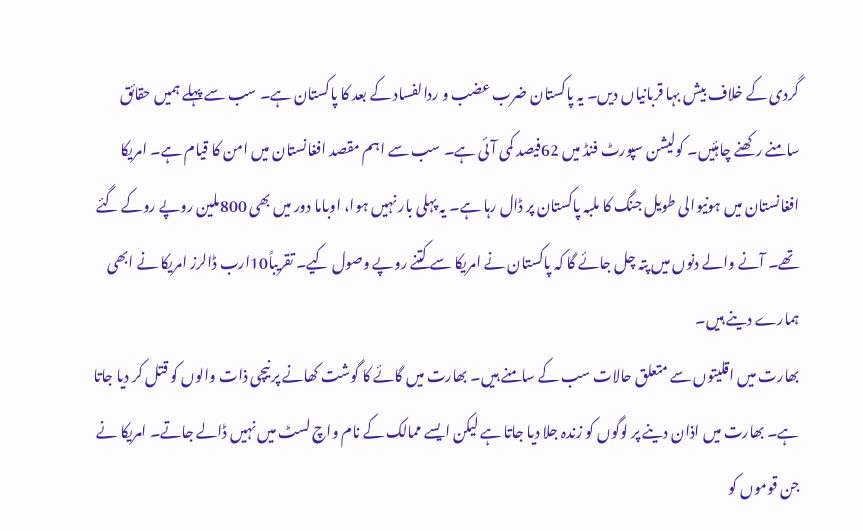گردی کے خلاف بیش بہا قربانیاں دیں۔ یہ پاکستان ضرب عضب و ردالفساد کے بعد کا پاکستان ہے۔ سب سے پہلے ہمیں حقائق سامنے رکھنے چاہئیں۔ کولیشن سپورٹ فنڈ میں 62فیصد کمی آئی ہے۔ سب سے اہم مقصد افغانستان میں امن کا قیام ہے۔ امریکا افغانستان میں ہونیوالی طویل جنگ کا ملبہ پاکستان پر ڈال رہا ہے۔ یہ پہلی بار نہیں ہوا، اوباما دور میں بھی 800ملین روپے روکے گئے تھے۔ آنے والے دنوں میں پتہ چل جائے گا کہ پاکستان نے امریکا سے کتنے روپے وصول کیے۔ تقریباً10ارب ڈالرز امریکا نے ابھی ہمارے دینے ہیں۔
بھارت میں اقلیتوں سے متعلق حالات سب کے سامنے ہیں۔ بھارت میں گائے کا گوشت کھانے پر نیچی ذات والوں کو قتل کر دیا جاتا ہے۔ بھارت میں اذان دینے پر لوگوں کو زندہ جلا دیا جاتا ہے لیکن ایسے ممالک کے نام واچ لسٹ میں نہیں ڈالے جاتے۔ امریکا نے جن قوموں کو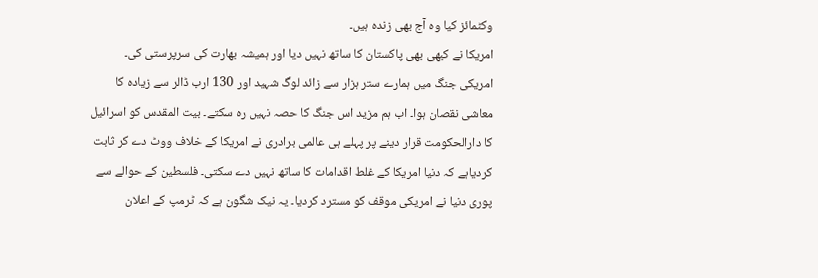وکٹمائز کیا وہ آج بھی زندہ ہیں۔
امریکا نے کبھی بھی پاکستان کا ساتھ نہیں دیا اور ہمیشہ بھارت کی سرپرستی کی۔ امریکی جنگ میں ہمارے ستر ہزار سے زائد لوگ شہید اور 130 ارب ڈالر سے زیادہ کا معاشی نقصان ہوا۔ اب ہم مزید اس جنگ کا حصہ نہیں رہ سکتے۔ بیت المقدس کو اسرائیل کا دارالحکومت قرار دینے پر پہلے ہی عالمی برادری نے امریکا کے خلاف ووٹ دے کر ثابت کردیاہے کہ دنیا امریکا کے غلط اقدامات کا ساتھ نہیں دے سکتی۔ فلسطین کے حوالے سے پوری دنیا نے امریکی موقف کو مسترد کردیا۔ یہ نیک شگون ہے کہ ٹرمپ کے اعلان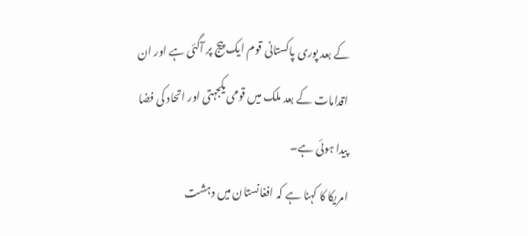کے بعد پوری پاکستانی قوم ایک پیج پر آگئی ہے اور ان اقدامات کے بعد ملک میں قومی یکجہتی اور اتحاد کی فضا پیدا ہوئی ہے۔
امریکا کا کہنا ہے کہ افغانستان میں دہشت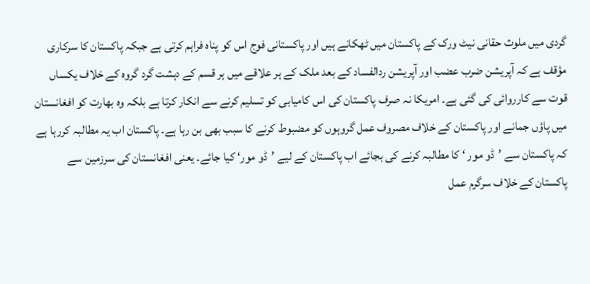گردی میں ملوث حقانی نیٹ ورک کے پاکستان میں ٹھکانے ہیں اور پاکستانی فوج اس کو پناہ فراہم کرتی ہے جبکہ پاکستان کا سرکاری مؤقف ہے کہ آپریشن ضرب عضب اور آپریشن ردالفساد کے بعد ملک کے ہر علاقے میں ہر قسم کے دہشت گرد گروہ کے خلاف یکساں قوت سے کارروائی کی گئی ہے۔ امریکا نہ صرف پاکستان کی اس کامیابی کو تسلیم کرنے سے انکار کرتا ہے بلکہ وہ بھارت کو افغانستان میں پاؤں جمانے اور پاکستان کے خلاف مصروف عمل گروہوں کو مضبوط کرنے کا سبب بھی بن رہا ہے۔ پاکستان اب یہ مطالبہ کررہا ہے کہ پاکستان سے ’ڈو مور ‘ کا مطالبہ کرنے کی بجائے اب پاکستان کے لیے ’ڈو مور‘ کیا جائے۔ یعنی افغانستان کی سرزمین سے پاکستان کے خلاف سرگرم عمل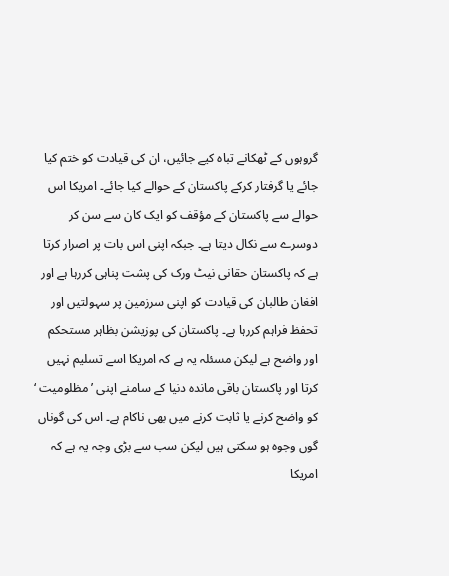گروہوں کے ٹھکانے تباہ کیے جائیں، ان کی قیادت کو ختم کیا جائے یا گرفتار کرکے پاکستان کے حوالے کیا جائے۔ امریکا اس حوالے سے پاکستان کے مؤقف کو ایک کان سے سن کر دوسرے سے نکال دیتا ہے۔ جبکہ اپنی اس بات پر اصرار کرتا ہے کہ پاکستان حقانی نیٹ ورک کی پشت پناہی کررہا ہے اور افغان طالبان کی قیادت کو اپنی سرزمین پر سہولتیں اور تحفظ فراہم کررہا ہے۔ پاکستان کی پوزیشن بظاہر مستحکم اور واضح ہے لیکن مسئلہ یہ ہے کہ امریکا اسے تسلیم نہیں کرتا اور پاکستان باقی ماندہ دنیا کے سامنے اپنی ’مظلومیت ‘ کو واضح کرنے یا ثابت کرنے میں بھی ناکام ہے۔ اس کی گوناں گوں وجوہ ہو سکتی ہیں لیکن سب سے بڑی وجہ یہ ہے کہ امریکا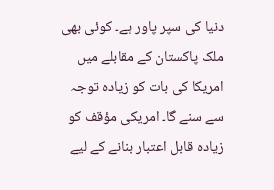دنیا کی سپر پاور ہے۔ کوئی بھی ملک پاکستان کے مقابلے میں امریکا کی بات کو زیادہ توجہ سے سنے گا۔ امریکی مؤقف کو زیادہ قابل اعتبار بنانے کے لیے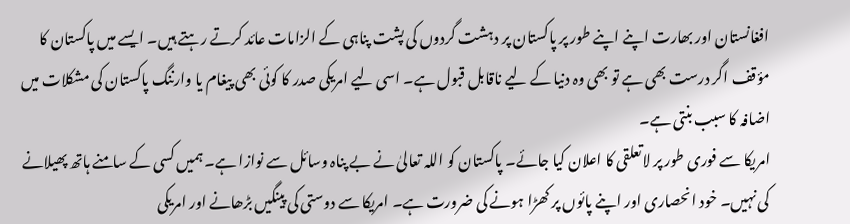افغانستان اور بھارت اپنے اپنے طور پر پاکستان پر دہشت گردوں کی پشت پناہی کے الزامات عائد کرتے رہتے ہیں۔ ایسے میں پاکستان کا مؤقف اگر درست بھی ہے تو بھی وہ دنیا کے لیے ناقابل قبول ہے۔ اسی لیے امریکی صدر کا کوئی بھی پیغام یا وارننگ پاکستان کی مشکلات میں اضافہ کا سبب بنتی ہے۔
امریکا سے فوری طور پر لاتعلقی کا اعلان کیا جائے۔ پاکستان کو اللہ تعالیٰ نے بے پناہ وسائل سے نوازا ہے۔ ہمیں کسی کے سامنے ہاتھ پھیلانے کی نہیں۔ خود انحصاری اور اپنے پائوں پر کھڑا ہونے کی ضرورت ہے۔ امریکا سے دوستی کی پینگیں بڑھانے اور امریکی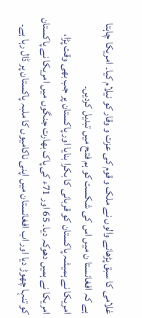غلامی کا سبق پڑھانے والوں نے ملک و قوم کی عزت و وقار کو نیلام کیا۔ امریکا چاہتا ہے کہ افغانستا ن میں اس کی شکست کو ہم فتح میں تبدیل کردیں۔
امریکا نے ہمیشہ پاکستان کو قربانی کا بکرا بنایا اور پاکستان پر جب بھی وقت پڑا، امریکا نے ہمیں دھوکہ دیا۔ 65 اور 71ء کی پاک بھارت جنگوں میں امریکا نے پاکستان کو تنہا چھوڑ دیا اور اب افغانستان میں اپنی ناکامیوں کا ملبہ پاکستان پر ڈال رہا ہے۔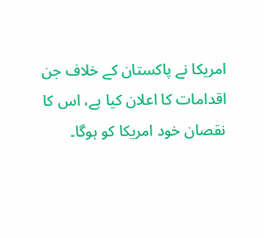امریکا نے پاکستان کے خلاف جن اقدامات کا اعلان کیا ہے، اس کا نقصان خود امریکا کو ہوگا۔